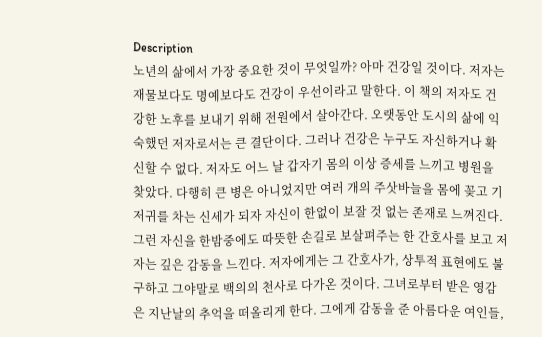Description
노년의 삶에서 가장 중요한 것이 무엇일까? 아마 건강일 것이다. 저자는 재물보다도 명예보다도 건강이 우선이라고 말한다. 이 책의 저자도 건강한 노후를 보내기 위해 전원에서 살아간다. 오랫동안 도시의 삶에 익숙했던 저자로서는 큰 결단이다. 그러나 건강은 누구도 자신하거나 확신할 수 없다. 저자도 어느 날 갑자기 몸의 이상 증세를 느끼고 병원을 찾았다. 다행히 큰 병은 아니었지만 여러 개의 주삿바늘을 몸에 꽂고 기저귀를 차는 신세가 되자 자신이 한없이 보잘 것 없는 존재로 느껴진다. 그런 자신을 한밤중에도 따뜻한 손길로 보살펴주는 한 간호사를 보고 저자는 깊은 감동을 느낀다. 저자에게는 그 간호사가, 상투적 표현에도 불구하고 그야말로 백의의 천사로 다가온 것이다. 그녀로부터 받은 영감은 지난날의 추억을 떠올리게 한다. 그에게 감동을 준 아름다운 여인들,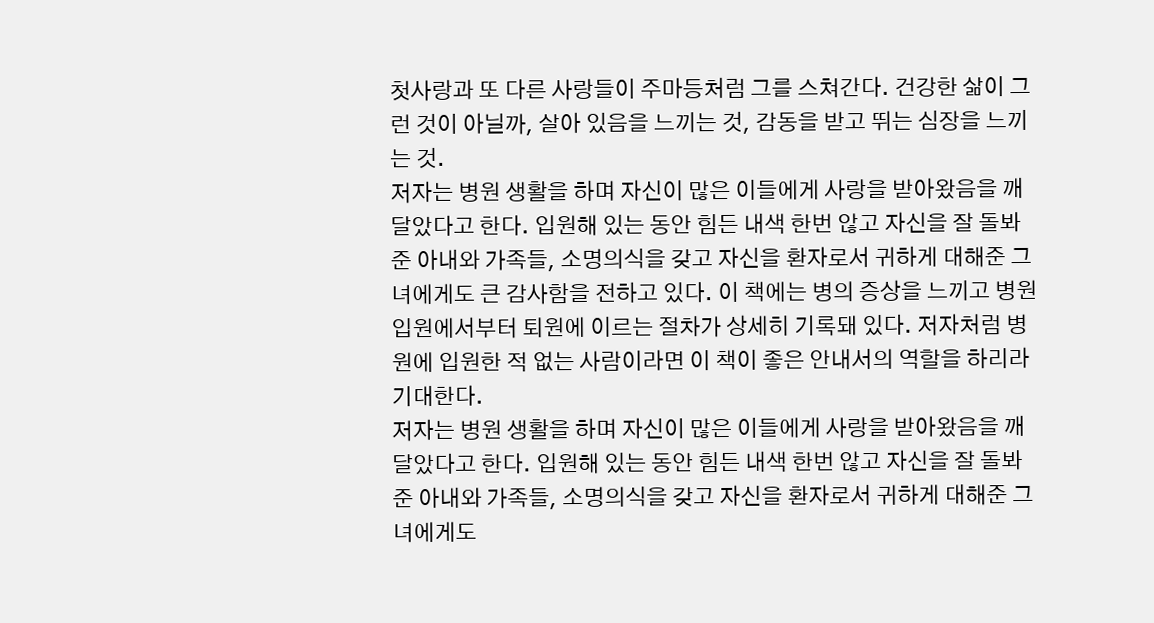첫사랑과 또 다른 사랑들이 주마등처럼 그를 스쳐간다. 건강한 삶이 그런 것이 아닐까, 살아 있음을 느끼는 것, 감동을 받고 뛰는 심장을 느끼는 것.
저자는 병원 생활을 하며 자신이 많은 이들에게 사랑을 받아왔음을 깨달았다고 한다. 입원해 있는 동안 힘든 내색 한번 않고 자신을 잘 돌봐준 아내와 가족들, 소명의식을 갖고 자신을 환자로서 귀하게 대해준 그녀에게도 큰 감사함을 전하고 있다. 이 책에는 병의 증상을 느끼고 병원입원에서부터 퇴원에 이르는 절차가 상세히 기록돼 있다. 저자처럼 병원에 입원한 적 없는 사람이라면 이 책이 좋은 안내서의 역할을 하리라 기대한다.
저자는 병원 생활을 하며 자신이 많은 이들에게 사랑을 받아왔음을 깨달았다고 한다. 입원해 있는 동안 힘든 내색 한번 않고 자신을 잘 돌봐준 아내와 가족들, 소명의식을 갖고 자신을 환자로서 귀하게 대해준 그녀에게도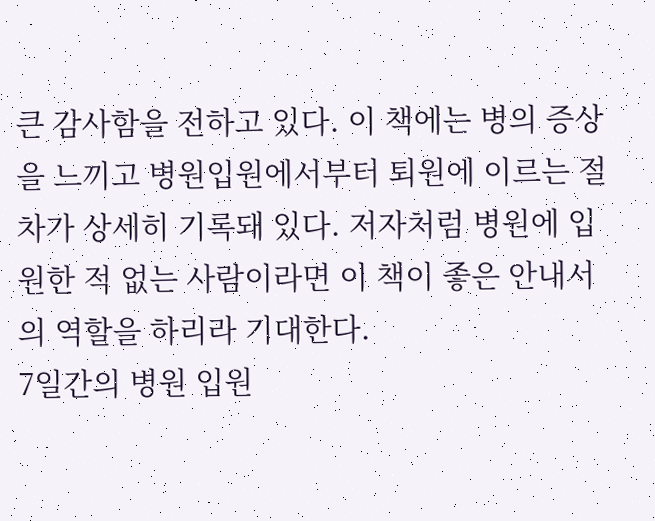큰 감사함을 전하고 있다. 이 책에는 병의 증상을 느끼고 병원입원에서부터 퇴원에 이르는 절차가 상세히 기록돼 있다. 저자처럼 병원에 입원한 적 없는 사람이라면 이 책이 좋은 안내서의 역할을 하리라 기대한다.
7일간의 병원 입원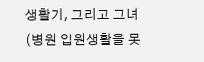생활기, 그리고 그녀 (병원 입원생활을 못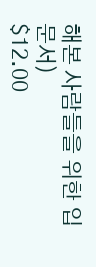해본 사람들을 위한 입문서)
$12.00